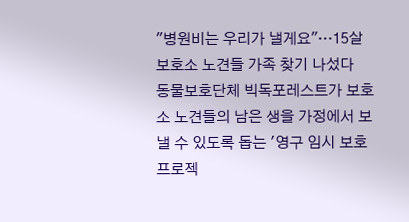"병원비는 우리가 낼게요"…15살 보호소 노견들 가족 찾기 나섰다
동물보호단체 빅독포레스트가 보호소 노견들의 남은 생을 가정에서 보낼 수 있도록 돕는 '영구 임시 보호 프로젝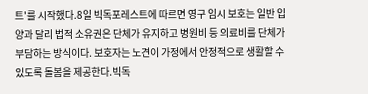트'를 시작했다.8일 빅독포레스트에 따르면 영구 임시 보호는 일반 입양과 달리 법적 소유권은 단체가 유지하고 병원비 등 의료비를 단체가 부담하는 방식이다. 보호자는 노견이 가정에서 안정적으로 생활할 수 있도록 돌봄을 제공한다.빅독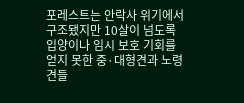포레스트는 안락사 위기에서 구조됐지만 10살이 넘도록 입양이나 임시 보호 기회를 얻지 못한 중·대형견과 노령견들